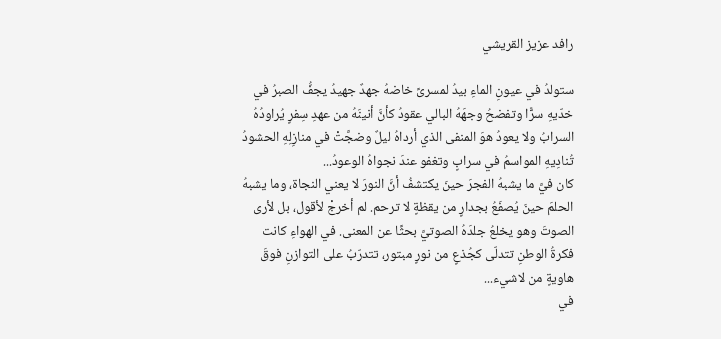رافد عزيز القريشي

ستولدُ في عيونِ الماءِ بيدُ لمسرىً خاضهُ جهدٌ جهيدُ يجفُّ الصبرُ في خدّيهِ سرًّا وتفضحُ وجهَهُ البالي عقودُ كأنَّ أنينَهُ من عهدِ سِفرٍ يُراودُهُ السرابُ ولا يعودُ هوَ المنفى الذي أرداهُ ليلٌ وضجَّتْ في منازِلِهِ الحشودُ تُنادِيهِ المواسمُ في سرابٍ وتغفو عندَ نجواهُ الوعودُ...
كان فيَّ ما يشبهُ الفجرَ حينَ يكتشفُ أنَّ النورَ لا يعني النجاة، وما يشبهُ الحلمَ حينَ يُصفَعُ بجدارٍ من يقظةٍ لا ترحم. لم أخرجْ لأقول، بل لأرى الصوتَ وهو يخلعُ جلدَهُ الصوتيَّ بحثًا عن المعنى. في الهواءِ كانت فكرةُ الوطنِ تتدلّى كجُذعٍ من نورٍ مبتور، تتدرّبُ على التوازنِ فوقَ هاويةٍ من لاشيء...
في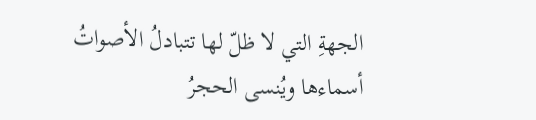الجهةِ التي لا ظلّ لها تتبادلُ الأصواتُ أسماءها ويُنسى الحجرُ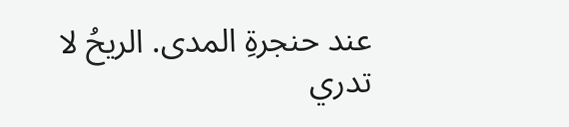عند حنجرةِ المدى. الريحُ لا تدري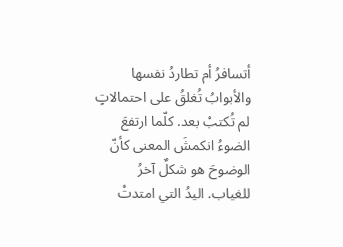أتسافرُ أم تطاردُ نفسها والأبوابُ تُغلقُ على احتمالاتٍ لم تُكتبْ بعد. كلّما ارتفعَ الضوءُ انكمشَ المعنى كأنّ الوضوحَ هو شكلٌ آخرُ للغياب. اليدُ التي امتدتْ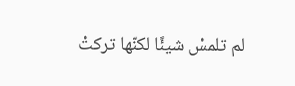لم تلمسْ شيئًا لكنّها تركتْ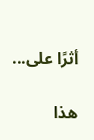أثرًا على...

هذا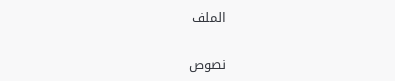الملف

نصوص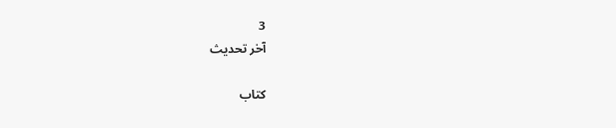3
آخر تحديث

كتاب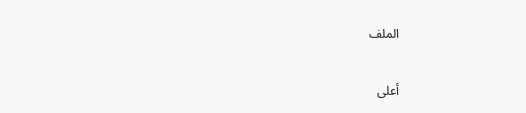الملف

أعلى